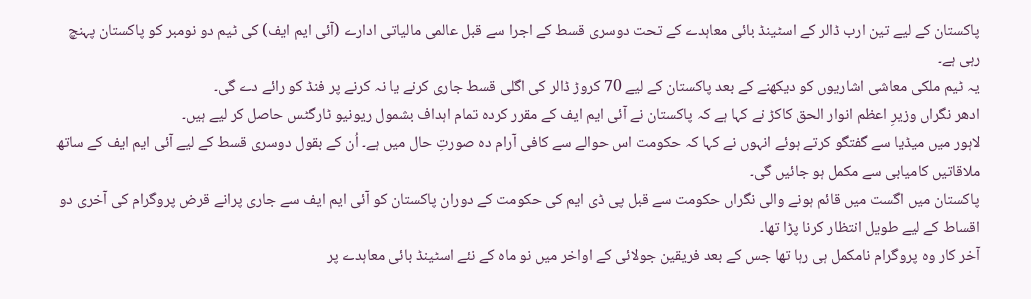پاکستان کے لیے تین ارب ڈالر کے اسٹینڈ بائی معاہدے کے تحت دوسری قسط کے اجرا سے قبل عالمی مالیاتی ادارے (آئی ایم ایف) کی ٹیم دو نومبر کو پاکستان پہنچ رہی ہے۔
یہ ٹیم ملکی معاشی اشاریوں کو دیکھنے کے بعد پاکستان کے لیے 70 کروڑ ڈالر کی اگلی قسط جاری کرنے یا نہ کرنے پر فنڈ کو رائے دے گی۔
ادھر نگراں وزیرِ اعظم انوار الحق کاکڑ نے کہا ہے کہ پاکستان نے آئی ایم ایف کے مقرر کردہ تمام اہداف بشمول ریونیو ٹارگٹس حاصل کر لیے ہیں۔
لاہور میں میڈیا سے گفتگو کرتے ہوئے انہوں نے کہا کہ حکومت اس حوالے سے کافی آرام دہ صورتِ حال میں ہے۔ اُن کے بقول دوسری قسط کے لیے آئی ایم ایف کے ساتھ ملاقاتیں کامیابی سے مکمل ہو جائیں گی۔
پاکستان میں اگست میں قائم ہونے والی نگراں حکومت سے قبل پی ڈی ایم کی حکومت کے دوران پاکستان کو آئی ایم ایف سے جاری پرانے قرض پروگرام کی آخری دو اقساط کے لیے طویل انتظار کرنا پڑا تھا۔
آخر کار وہ پروگرام نامکمل ہی رہا تھا جس کے بعد فریقین جولائی کے اواخر میں نو ماہ کے نئے اسٹینڈ بائی معاہدے پر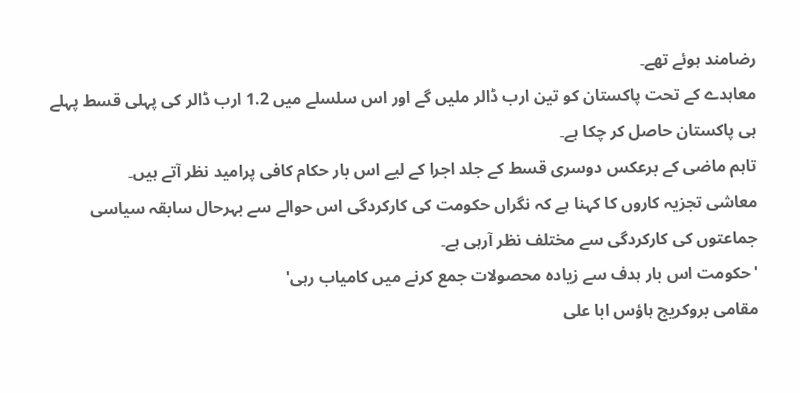رضامند ہوئے تھے۔
معاہدے کے تحت پاکستان کو تین ارب ڈالر ملیں گے اور اس سلسلے میں 1.2 ارب ڈالر کی پہلی قسط پہلے ہی پاکستان حاصل کر چکا ہے۔
تاہم ماضی کے برعکس دوسری قسط کے جلد اجرا کے لیے اس بار حکام کافی پرامید نظر آتے ہیں۔
معاشی تجزیہ کاروں کا کہنا ہے کہ نگراں حکومت کی کارکردگی اس حوالے سے بہرحال سابقہ سیاسی جماعتوں کی کارکردگی سے مختلف نظر آرہی ہے۔
'حکومت اس بار ہدف سے زیادہ محصولات جمع کرنے میں کامیاب رہی'
مقامی بروکریج ہاؤس ابا علی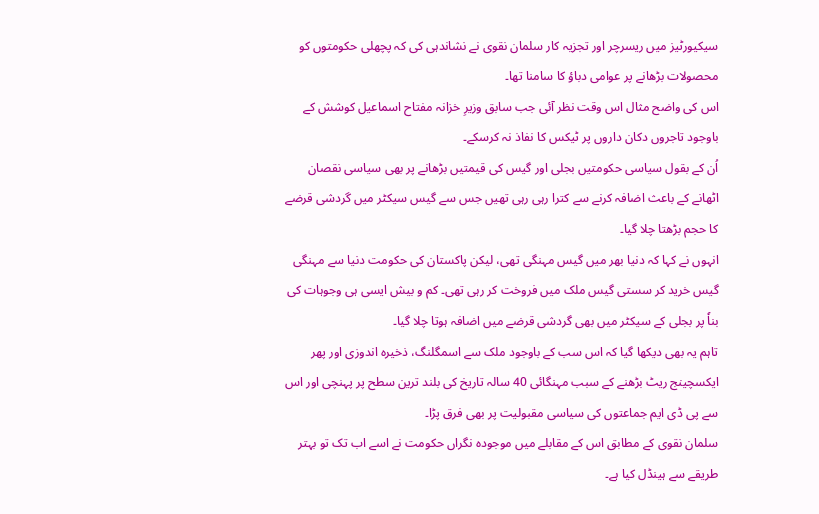سیکیورٹیز میں ریسرچر اور تجزیہ کار سلمان نقوی نے نشاندہی کی کہ پچھلی حکومتوں کو محصولات بڑھانے پر عوامی دباؤ کا سامنا تھا۔
اس کی واضح مثال اس وقت نظر آئی جب سابق وزیرِ خزانہ مفتاح اسماعیل کوشش کے باوجود تاجروں دکان داروں پر ٹیکس کا نفاذ نہ کرسکے۔
اُن کے بقول سیاسی حکومتیں بجلی اور گیس کی قیمتیں بڑھانے پر بھی سیاسی نقصان اٹھانے کے باعث اضافہ کرنے سے کترا رہی رہی تھیں جس سے گیس سیکٹر میں گردشی قرضے کا حجم بڑھتا چلا گیا۔
انہوں نے کہا کہ دنیا بھر میں گیس مہنگی تھی، لیکن پاکستان کی حکومت دنیا سے مہنگی گیس خرید کر سستی گیس ملک میں فروخت کر رہی تھی۔ کم و بیش ایسی ہی وجوہات کی بناٗ پر بجلی کے سیکٹر میں بھی گردشی قرضے میں اضافہ ہوتا چلا گیا۔
تاہم یہ بھی دیکھا گیا کہ اس سب کے باوجود ملک سے اسمگلنگ، ذخیرہ اندوزی اور پھر ایکسچینج ریٹ بڑھنے کے سبب مہنگائی 40 سالہ تاریخ کی بلند ترین سطح پر پہنچی اور اس سے پی ڈی ایم جماعتوں کی سیاسی مقبولیت پر بھی فرق پڑا۔
سلمان نقوی کے مطابق اس کے مقابلے میں موجودہ نگراں حکومت نے اسے اب تک تو بہتر طریقے سے ہینڈل کیا ہے۔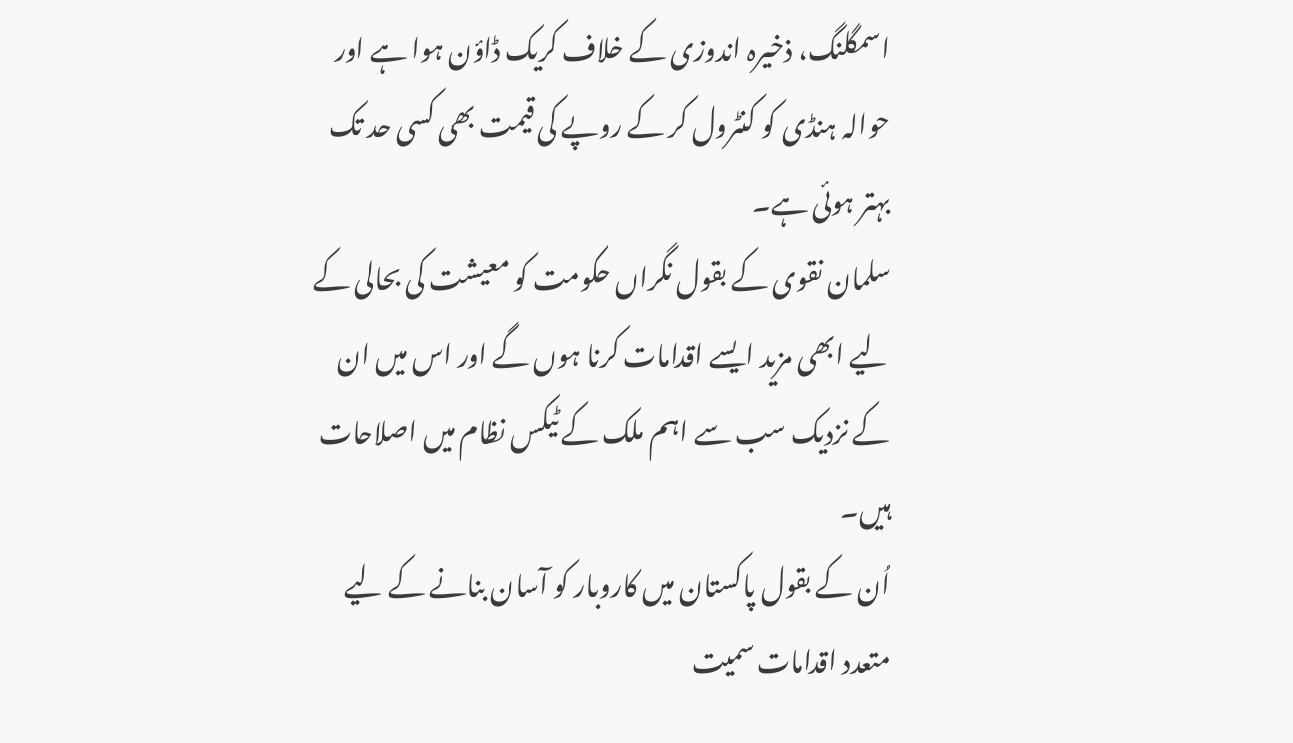اسمگلنگ، ذخیرہ اندوزی کے خلاف کریک ڈاؤن ہوا ہے اور حوالہ ہنڈی کو کنٹرول کر کے روپے کی قیمت بھی کسی حد تک بہتر ہوئی ہے۔
سلمان نقوی کے بقول نگراں حکومت کو معیشت کی بحالی کے لیے ابھی مزید ایسے اقدامات کرنا ہوں گے اور اس میں ان کے نزدیک سب سے اہم ملک کے ٹیکس نظام میں اصلاحات ہیں۔
اُن کے بقول پاکستان میں کاروبار کو آسان بنانے کے لیے متعدد اقدامات سمیت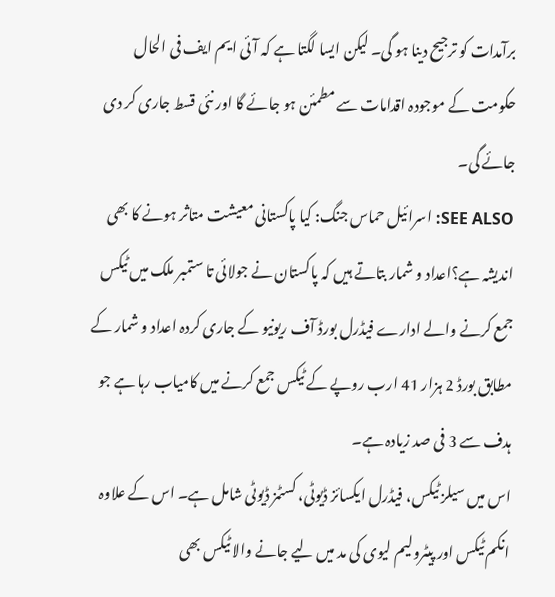برآمدات کو ترجیح دینا ہو گی۔ لیکن ایسا لگتا ہے کہ آئی ایم ایف فی الحال حکومت کے موجودہ اقدامات سے مطمئن ہو جائے گا اور نئی قسط جاری کر دی جائے گی۔
SEE ALSO: اسرائیل حماس جنگ: کیا پاکستانی معیشت متاثر ہونے کا بھی اندیشہ ہے؟اعداد و شمار بتاتے ہیں کہ پاکستان نے جولائی تا ستمبر ملک میں ٹیکس جمع کرنے والے ادارے فیڈرل بورڈ آف ریونیو کے جاری کردہ اعداد و شمار کے مطابق بورڈ 2 ہزار 41 ارب روپے کے ٹیکس جمع کرنے میں کامیاب رہا ہے جو ہدف سے 3 فی صد زیادہ ہے۔
اس میں سیلز ٹیکس، فیڈرل ایکسائز ڈیوٹی، کسٹمز ڈیوٹی شامل ہے۔ اس کے علاوہ انکم ٹیکس اور پیٹرولیم لیوی کی مد میں لیے جانے والا ٹیکس بھی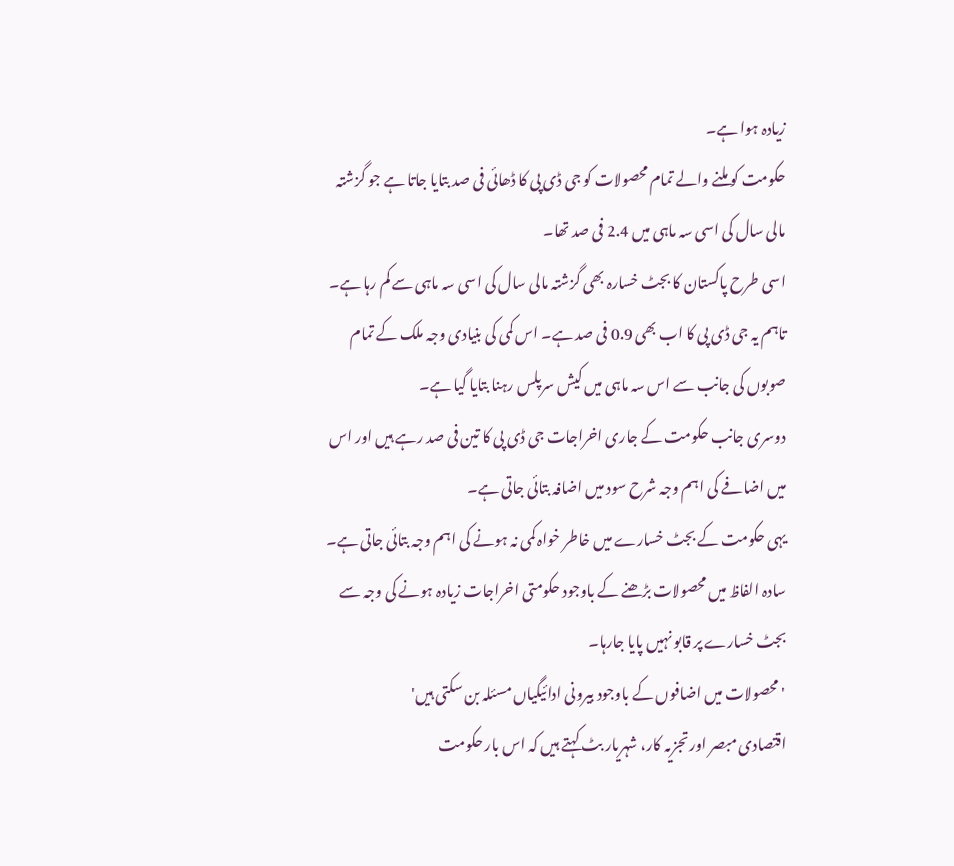زیادہ ہوا ہے۔
حکومت کو ملنے والے تمام محصولات کو جی ڈی پی کا ڈھائی فی صد بتایا جاتا ہے جو گزشتہ مالی سال کی اسی سہ ماہی میں 2.4 فی صد تھا۔
اسی طرح پاکستان کا بجٹ خسارہ بھی گزشتہ مالی سال کی اسی سہ ماہی سے کم رہا ہے۔ تاہم یہ جی ڈی پی کا اب بھی 0.9 فی صد ہے۔ اس کمی کی بنیادی وجہ ملک کے تمام صوبوں کی جانب سے اس سہ ماہی میں کیش سرپلس رہنا بتایا گیا ہے۔
دوسری جانب حکومت کے جاری اخراجات جی ڈی پی کا تین فی صد رہے ہیں اور اس میں اضافے کی اہم وجہ شرح سود میں اضافہ بتائی جاتی ہے۔
یہی حکومت کے بجٹ خسارے میں خاطر خواہ کمی نہ ہونے کی اہم وجہ بتائی جاتی ہے۔ سادہ الفاظ میں محصولات بڑھنے کے باوجود حکومتی اخراجات زیادہ ہونے کی وجہ سے بجٹ خسارے پر قابو نہیں پایا جارہا۔
'محصولات میں اضافوں کے باوجود بیرونی ادائیگیاں مسئلہ بن سکتی ہیں'
اقتصادی مبصر اور تجزیہ کار، شہریار بٹ کہتے ہیں کہ اس بار حکومت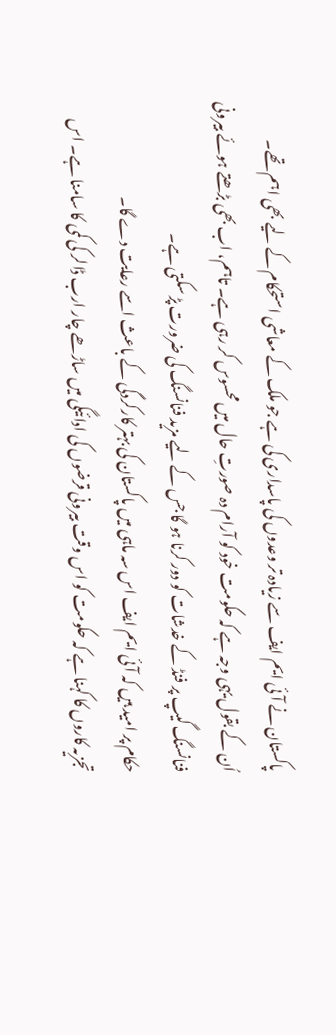پاکستان نے آئی ایم ایف سے زیادہ تر وعدوں کی پاسداری کی ہے جو ملک کے معاشی استحکام کے لیے بھی اہم تھے۔
اُن کے بقول یہی وجہ ہے کہ حکومت خود کو آرام دہ صورتِ حال میں محسوس کر رہی ہے۔ تاہم، اب بھی بڑھتے ہوئے بیرونی فنانسنگ گیپ پر فنڈ کے خدشات کو دور کرنا ہو گا جس کے لیے مزید فنانسنگ کی ضرورت پڑ سکتی ہے۔
حکام پر امید ہیں کہ آئی ایم ایف اس سہ ماہی میں پاکستان کی بہتر کارکردگی کے باعث اسے رعایت دے گا۔
تجزیہ کاروں کا کہنا ہے کہ حکومت کو اس وقت بیرونی قرضوں کی ادائیگی میں ساڑھے چار ارب ڈالر کی کمی کا سامنا ہے۔ اس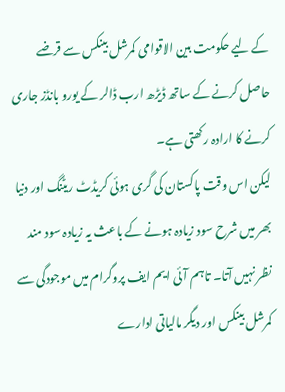کے لیے حکومت بین الاقوامی کمرشل بینکس سے قرضے حاصل کرنے کے ساتھ ڈیڑھ ارب ڈالر کے یورو بانڈز جاری کرنے کا ارادہ رکھتی ہے۔
لیکن اس وقت پاکستان کی گری ہوئی کریڈٹ ریٹنگ اور دنیا بھر میں شرح سود زیادہ ہونے کے باعث یہ زیادہ سود مند نظر نہیں آتا۔ تاہم آئی ایم ایف پروگرام میں موجودگی سے کمرشل بینکس اور دیگر مالیاتی ادارے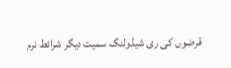قرضوں کی ری شیڈولنگ سمیت دیگر شرائط نرم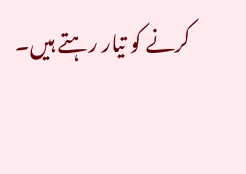کرنے کو تیار رہتے ہیں۔